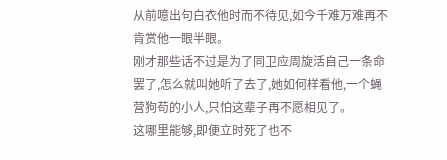从前噫出句白衣他时而不待见,如今千难万难再不肯赏他一眼半眼。
刚才那些话不过是为了同卫应周旋活自己一条命罢了,怎么就叫她听了去了,她如何样看他,一个蝇营狗苟的小人,只怕这辈子再不愿相见了。
这哪里能够,即便立时死了也不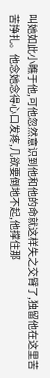叫她如此小瞧于他,可他忽然意识到他和他的命就这样失之交臂了,独留他在这里苦苦挣扎。他念她念得心口发疼,几欲要倒地不起,他撑住那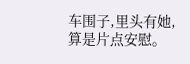车围子,里头有她,算是片点安慰。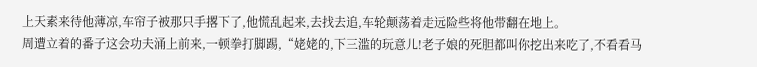上天素来待他薄凉,车帘子被那只手撂下了,他慌乱起来,去找去追,车轮颠荡着走远险些将他带翻在地上。
周遭立着的番子这会功夫涌上前来,一顿拳打脚踢,“姥姥的,下三滥的玩意儿!老子娘的死胆都叫你挖出来吃了,不看看马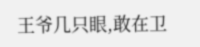王爷几只眼,敢在卫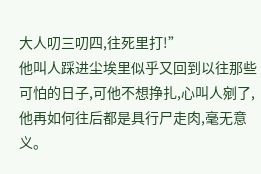大人叨三叨四,往死里打!”
他叫人踩进尘埃里似乎又回到以往那些可怕的日子,可他不想挣扎,心叫人剜了,他再如何往后都是具行尸走肉,毫无意义。